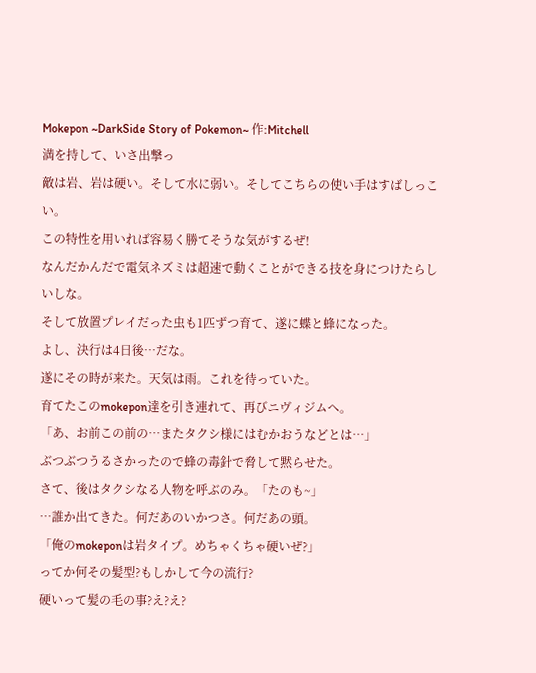Mokepon ~DarkSide Story of Pokemon~ 作:Mitchell
満を持して、いさ出撃っ
敵は岩、岩は硬い。そして水に弱い。そしてこちらの使い手はすばしっこい。
この特性を用いれば容易く勝てそうな気がするぜ!
なんだかんだで電気ネズミは超速で動くことができる技を身につけたらしいしな。
そして放置プレイだった虫も1匹ずつ育て、遂に蝶と蜂になった。
よし、決行は4日後…だな。
遂にその時が来た。天気は雨。これを待っていた。
育てたこのmokepon達を引き連れて、再びニヴィジムへ。
「あ、お前この前の…またタクシ様にはむかおうなどとは…」
ぶつぶつうるさかったので蜂の毒針で脅して黙らせた。
さて、後はタクシなる人物を呼ぶのみ。「たのも~」
…誰か出てきた。何だあのいかつさ。何だあの頭。
「俺のmokeponは岩タイプ。めちゃくちゃ硬いぜ?」
ってか何その髪型?もしかして今の流行?
硬いって髪の毛の事?え?え?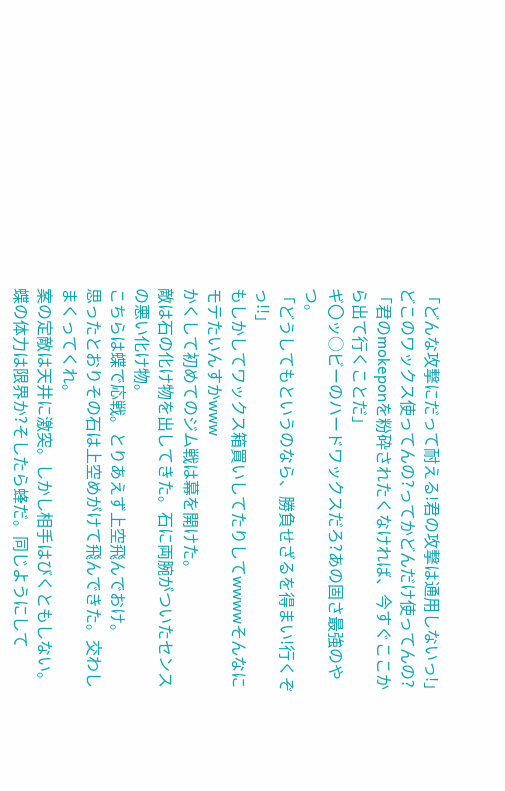「どんな攻撃にだって耐える!君の攻撃は通用しないっ!」
どこのワックス使ってんの?ってかどんだけ使ってんの?
「君のmokeponを粉砕されたくなければ、今すぐここから出て行くことだ」
ギ〇ッ○ビーのハードワックスだろ?あの固さ最強のやつ。
「どうしてもというのなら、勝負せざるを得まい!行くぞっ!!」
もしかしてワックス箱買いしてたりしてwwwwそんなにモテたいんすかwww
かくして初めてのジム戦は幕を開けた。
敵は石の化け物を出してきた。石に両腕がついたセンスの悪い化け物。
こちらは蝶で応戦。とりあえず上空飛んでおけ。
思ったとおりその石は上空めがけて飛んできた。交わしまくってくれ。
案の定敵は天井に激突。しかし相手はびくともしない。
蝶の体力は限界か?そしたら蜂だ。同じようにして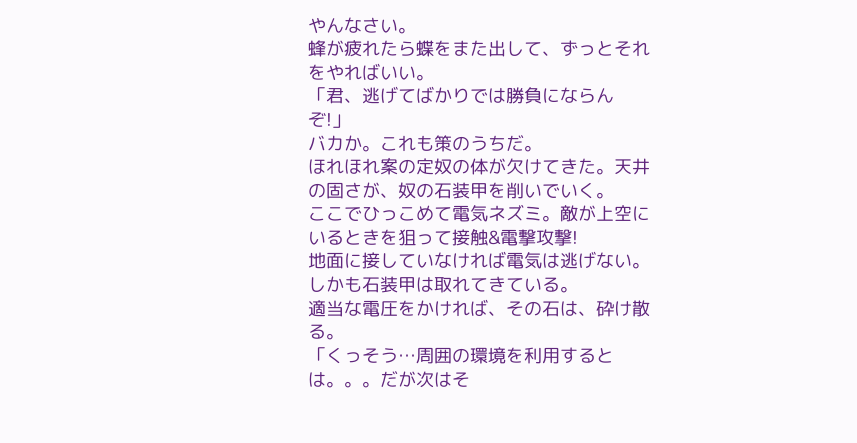やんなさい。
蜂が疲れたら蝶をまた出して、ずっとそれをやればいい。
「君、逃げてばかりでは勝負にならんぞ!」
バカか。これも策のうちだ。
ほれほれ案の定奴の体が欠けてきた。天井の固さが、奴の石装甲を削いでいく。
ここでひっこめて電気ネズミ。敵が上空にいるときを狙って接触&電撃攻撃!
地面に接していなければ電気は逃げない。しかも石装甲は取れてきている。
適当な電圧をかければ、その石は、砕け散る。
「くっそう…周囲の環境を利用するとは。。。だが次はそ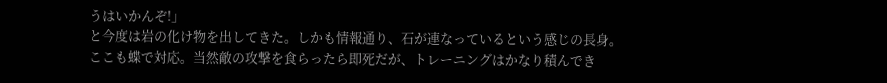うはいかんぞ!」
と今度は岩の化け物を出してきた。しかも情報通り、石が連なっているという感じの長身。
ここも蝶で対応。当然敵の攻撃を食らったら即死だが、トレーニングはかなり積んでき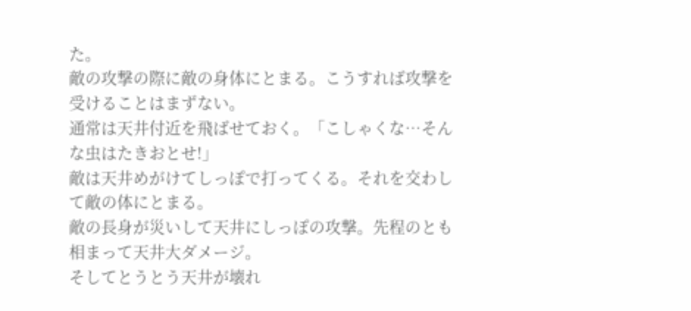た。
敵の攻撃の際に敵の身体にとまる。こうすれば攻撃を受けることはまずない。
通常は天井付近を飛ばせておく。「こしゃくな…そんな虫はたきおとせ!」
敵は天井めがけてしっぽで打ってくる。それを交わして敵の体にとまる。
敵の長身が災いして天井にしっぽの攻撃。先程のとも相まって天井大ダメージ。
そしてとうとう天井が壊れ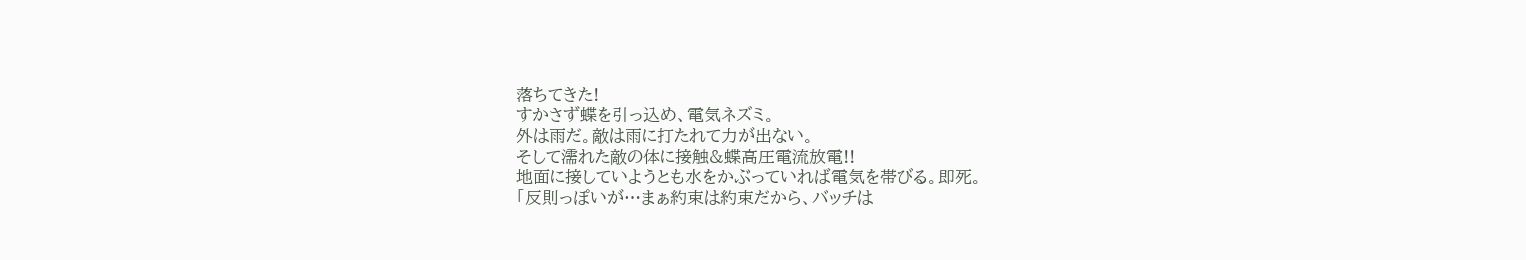落ちてきた!
すかさず蝶を引っ込め、電気ネズミ。
外は雨だ。敵は雨に打たれて力が出ない。
そして濡れた敵の体に接触&蝶高圧電流放電!!
地面に接していようとも水をかぶっていれば電気を帯びる。即死。
「反則っぽいが…まぁ約束は約束だから、バッチは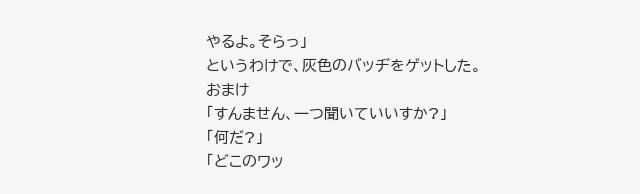やるよ。そらっ」
というわけで、灰色のバッヂをゲットした。
おまけ
「すんません、一つ聞いていいすか?」
「何だ?」
「どこのワッ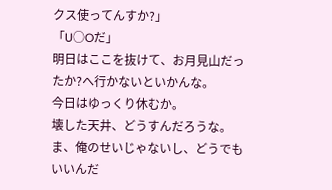クス使ってんすか?」
「U○Oだ」
明日はここを抜けて、お月見山だったか?へ行かないといかんな。
今日はゆっくり休むか。
壊した天井、どうすんだろうな。ま、俺のせいじゃないし、どうでもいいんだ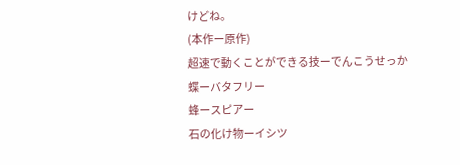けどね。
(本作ー原作)
超速で動くことができる技ーでんこうせっか
蝶ーバタフリー
蜂ースピアー
石の化け物ーイシツ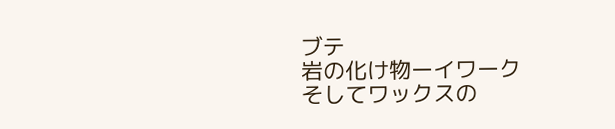ブテ
岩の化け物ーイワーク
そしてワックスの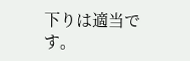下りは適当です。